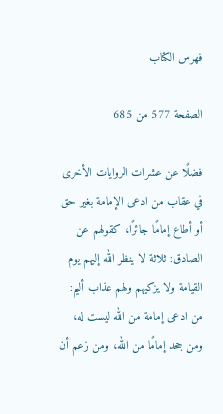فهرس الكتاب

الصفحة 577 من 685

فضلًا عن عشرات الروايات الأخرى في عقاب من ادعى الإمامة بغير حق أو أطاع إمامًا جائرًا، كقولهم عن الصادق: ثلاثة لا ينظر الله إليهم يوم القيامة ولا يزكيهم ولهم عذاب أليم: من ادعى إمامة من الله ليست له، ومن جحد إمامًا من الله، ومن زعم أن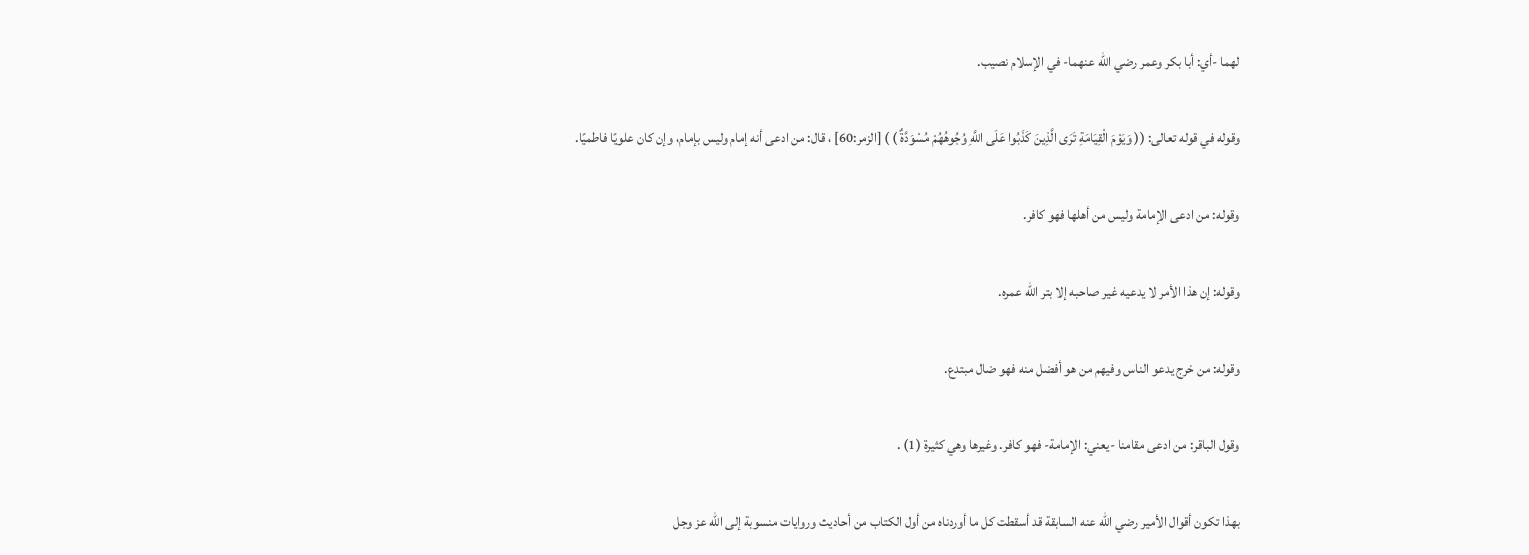لهما -أي: أبا بكر وعمر رضي الله عنهما- في الإسلام نصيب.

وقوله في قوله تعالى: (( وَيَوْمَ الْقِيَامَةِ تَرَى الَّذِينَ كَذَبُوا عَلَى اللَّهِ وُجُوهُهُمْ مُسْوَدَّةٌ ) ) [الزمر:60] ، قال: من ادعى أنه إمام وليس بإمام، وإن كان علويًا فاطميًا.

وقوله: من ادعى الإمامة وليس من أهلها فهو كافر.

وقوله: إن هذا الأمر لا يدعيه غير صاحبه إلا بتر الله عمره.

وقوله: من خرج يدعو الناس وفيهم من هو أفضل منه فهو ضال مبتدع.

وقول الباقر: من ادعى مقامنا -يعني: الإمامة- فهو كافر. وغيرها وهي كثيرة (1) .

بهذا تكون أقوال الأمير رضي الله عنه السابقة قد أسقطت كل ما أوردناه من أول الكتاب من أحاديث وروايات منسوبة إلى الله عز وجل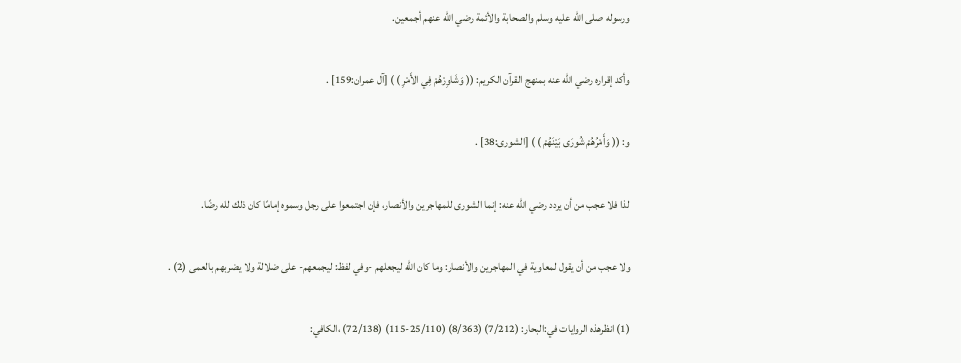ورسوله صلى الله عليه وسلم والصحابة والأئمة رضي الله عنهم أجمعين.

وأكد إقراره رضي الله عنه بمنهج القرآن الكريم: (( وَشَاوِرْهُمْ فِي الأَمْرِ ) ) [آل عمران:159] .

و: (( وَأَمْرُهُمْ شُورَى بَيْنَهُمْ ) ) [الشورى:38] .

لذا فلا عجب من أن يردد رضي الله عنه: إنما الشورى للمهاجرين والأنصار، فإن اجتمعوا على رجل وسموه إمامًا كان ذلك لله رضًا.

ولا عجب من أن يقول لمعاوية في المهاجرين والأنصار: وما كان الله ليجعلهم -وفي لفظ: ليجمعهم- على ضلالة ولا يضربهم بالعمى (2) .

(1) انظرهذه الروايات في:البحار: (7/212) (8/363) (25/110-115) (72/138) ،الكافي: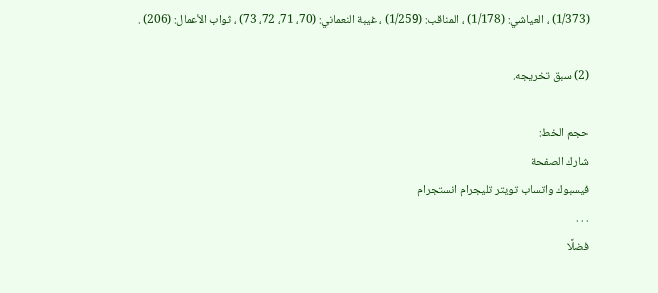(1/373) ، العياشي: (1/178) ، المناقب: (1/259) ، غيبة النعماني: (70، 71، 72، 73) ، ثواب الأعمال: (206) .

(2) سبق تخريجه.

حجم الخط:
شارك الصفحة
فيسبوك واتساب تويتر تليجرام انستجرام
. . .
فضلًا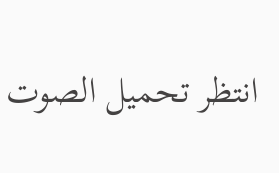انتظر تحميل الصوت